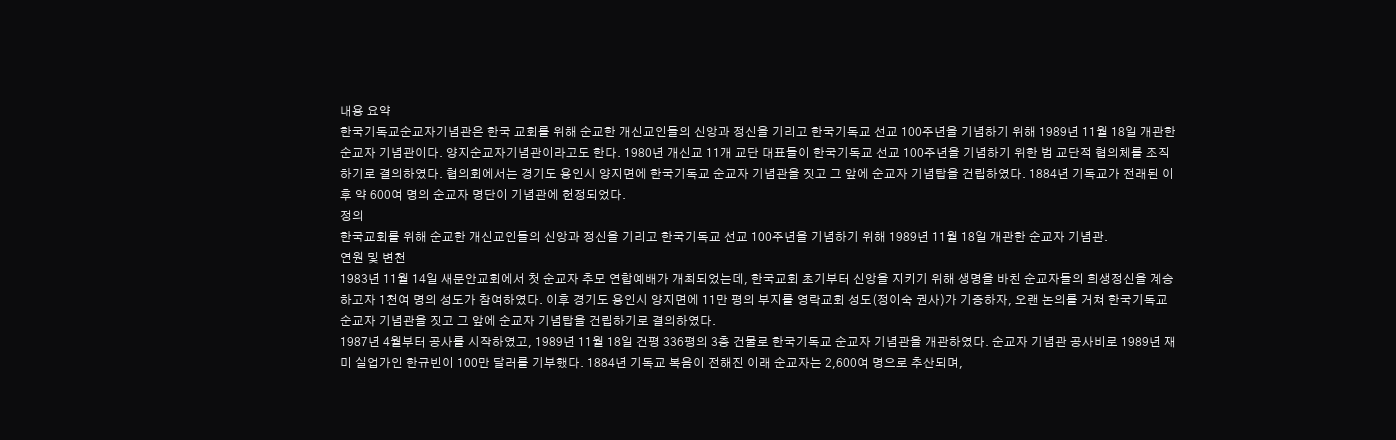내용 요약
한국기독교순교자기념관은 한국 교회를 위해 순교한 개신교인들의 신앙과 정신을 기리고 한국기독교 선교 100주년을 기념하기 위해 1989년 11월 18일 개관한 순교자 기념관이다. 양지순교자기념관이라고도 한다. 1980년 개신교 11개 교단 대표들이 한국기독교 선교 100주년을 기념하기 위한 범 교단적 협의체를 조직하기로 결의하였다. 협의회에서는 경기도 용인시 양지면에 한국기독교 순교자 기념관을 짓고 그 앞에 순교자 기념탑을 건립하였다. 1884년 기독교가 전래된 이후 약 600여 명의 순교자 명단이 기념관에 헌정되었다.
정의
한국교회를 위해 순교한 개신교인들의 신앙과 정신을 기리고 한국기독교 선교 100주년을 기념하기 위해 1989년 11월 18일 개관한 순교자 기념관.
연원 및 변천
1983년 11월 14일 새문안교회에서 첫 순교자 추모 연합예배가 개최되었는데, 한국교회 초기부터 신앙을 지키기 위해 생명을 바친 순교자들의 희생정신을 계승하고자 1천여 명의 성도가 참여하였다. 이후 경기도 용인시 양지면에 11만 평의 부지를 영락교회 성도(정이숙 권사)가 기증하자, 오랜 논의를 거쳐 한국기독교 순교자 기념관을 짓고 그 앞에 순교자 기념탑을 건립하기로 결의하였다.
1987년 4월부터 공사를 시작하였고, 1989년 11월 18일 건평 336평의 3층 건물로 한국기독교 순교자 기념관을 개관하였다. 순교자 기념관 공사비로 1989년 재미 실업가인 한규빈이 100만 달러를 기부했다. 1884년 기독교 복음이 전해진 이래 순교자는 2,600여 명으로 추산되며,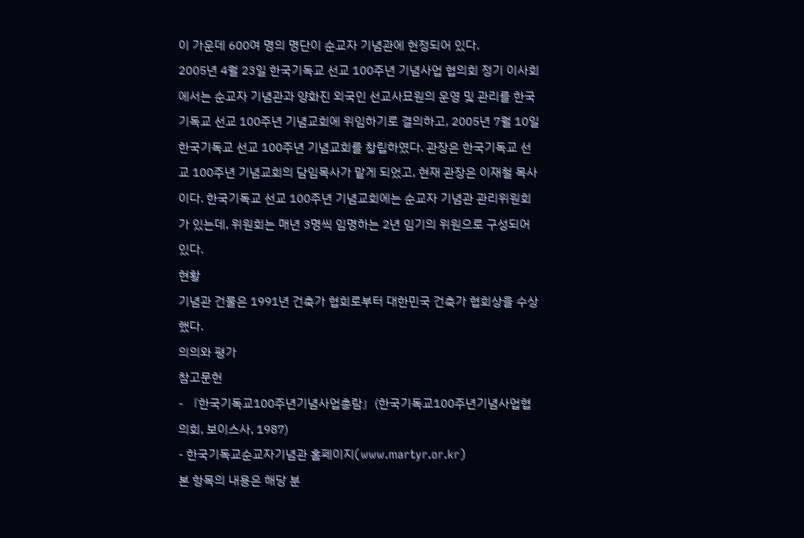이 가운데 600여 명의 명단이 순교자 기념관에 헌정되어 있다.
2005년 4월 23일 한국기독교 선교 100주년 기념사업 협의회 정기 이사회에서는 순교자 기념관과 양화진 외국인 선교사묘원의 운영 및 관리를 한국기독교 선교 100주년 기념교회에 위임하기로 결의하고, 2005년 7월 10일 한국기독교 선교 100주년 기념교회를 창립하였다. 관장은 한국기독교 선교 100주년 기념교회의 담임목사가 맡게 되었고, 현재 관장은 이재철 목사이다. 한국기독교 선교 100주년 기념교회에는 순교자 기념관 관리위원회가 있는데, 위원회는 매년 3명씩 임명하는 2년 임기의 위원으로 구성되어 있다.
현황
기념관 건물은 1991년 건축가 협회로부터 대한민국 건축가 협회상을 수상했다.
의의와 평가
참고문헌
- 『한국기독교100주년기념사업총람』(한국기독교100주년기념사업협의회, 보이스사, 1987)
- 한국기독교순교자기념관 홈페이지(www.martyr.or.kr)
본 항목의 내용은 해당 분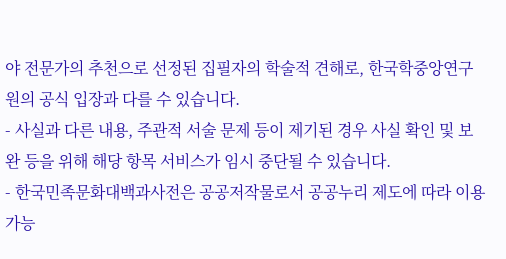야 전문가의 추천으로 선정된 집필자의 학술적 견해로, 한국학중앙연구원의 공식 입장과 다를 수 있습니다.
- 사실과 다른 내용, 주관적 서술 문제 등이 제기된 경우 사실 확인 및 보완 등을 위해 해당 항목 서비스가 임시 중단될 수 있습니다.
- 한국민족문화대백과사전은 공공저작물로서 공공누리 제도에 따라 이용 가능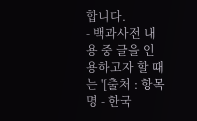합니다.
- 백과사전 내용 중 글을 인용하고자 할 때는 '[출처 : 항목명 - 한국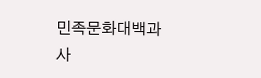민족문화대백과사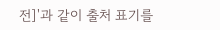전]'과 같이 출처 표기를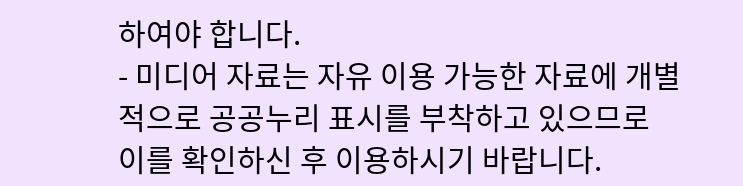하여야 합니다.
- 미디어 자료는 자유 이용 가능한 자료에 개별적으로 공공누리 표시를 부착하고 있으므로 이를 확인하신 후 이용하시기 바랍니다.